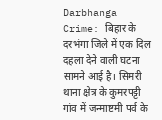Darbhanga Crime: बिहार के दरभंगा जिले में एक दिल दहला देने वाली घटना सामने आई है। सिमरी थाना क्षेत्र के कुमरपट्टी गांव में जन्माष्टमी पर्व के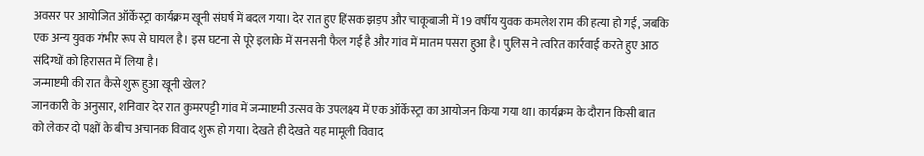अवसर पर आयोजित ऑर्केस्ट्रा कार्यक्रम खूनी संघर्ष में बदल गया। देर रात हुए हिंसक झड़प और चाकूबाजी में 19 वर्षीय युवक कमलेश राम की हत्या हो गई, जबकि एक अन्य युवक गंभीर रूप से घायल है। इस घटना से पूरे इलाके में सनसनी फैल गई है और गांव में मातम पसरा हुआ है। पुलिस ने त्वरित कार्रवाई करते हुए आठ संदिग्धों को हिरासत में लिया है।
जन्माष्टमी की रात कैसे शुरू हुआ खूनी खेल?
जानकारी के अनुसार, शनिवार देर रात कुमरपट्टी गांव में जन्माष्टमी उत्सव के उपलक्ष्य में एक ऑर्केस्ट्रा का आयोजन किया गया था। कार्यक्रम के दौरान किसी बात को लेकर दो पक्षों के बीच अचानक विवाद शुरू हो गया। देखते ही देखते यह मामूली विवाद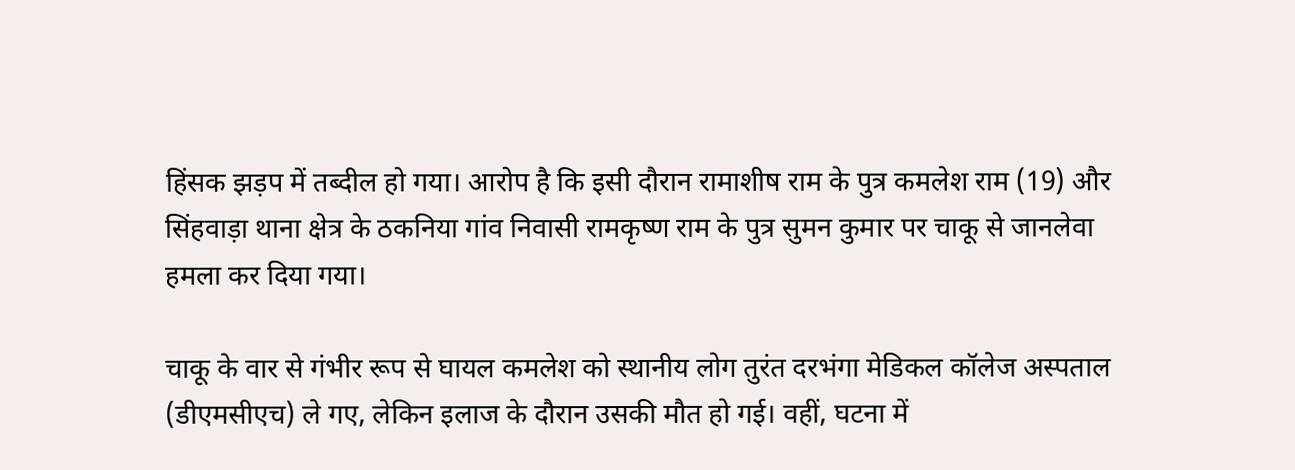हिंसक झड़प में तब्दील हो गया। आरोप है कि इसी दौरान रामाशीष राम के पुत्र कमलेश राम (19) और सिंहवाड़ा थाना क्षेत्र के ठकनिया गांव निवासी रामकृष्ण राम के पुत्र सुमन कुमार पर चाकू से जानलेवा हमला कर दिया गया।

चाकू के वार से गंभीर रूप से घायल कमलेश को स्थानीय लोग तुरंत दरभंगा मेडिकल कॉलेज अस्पताल (डीएमसीएच) ले गए, लेकिन इलाज के दौरान उसकी मौत हो गई। वहीं, घटना में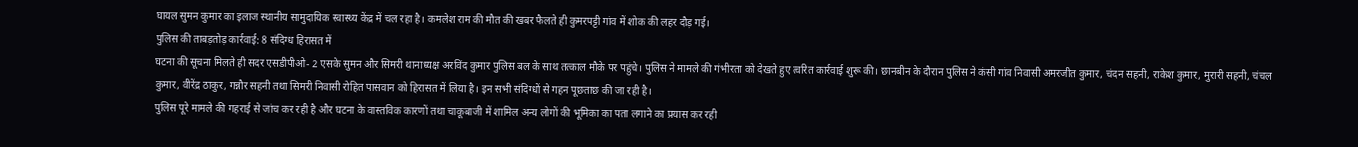घायल सुमन कुमार का इलाज स्थानीय सामुदायिक स्वास्थ्य केंद्र में चल रहा है। कमलेश राम की मौत की खबर फैलते ही कुमरपट्टी गांव में शोक की लहर दौड़ गई।
पुलिस की ताबड़तोड़ कार्रवाई: 8 संदिग्ध हिरासत में
घटना की सूचना मिलते ही सदर एसडीपीओ- 2 एसके सुमन और सिमरी थानाध्यक्ष अरविंद कुमार पुलिस बल के साथ तत्काल मौके पर पहुंचे। पुलिस ने मामले की गंभीरता को देखते हुए त्वरित कार्रवाई शुरू की। छानबीन के दौरान पुलिस ने कंसी गांव निवासी अमरजीत कुमार, चंदन सहनी, राकेश कुमार, मुरारी सहनी, चंचल कुमार, वीरेंद्र ठाकुर, गन्नौर सहनी तथा सिमरी निवासी रोहित पासवान को हिरासत में लिया है। इन सभी संदिग्धों से गहन पूछताछ की जा रही है।
पुलिस पूरे मामले की गहराई से जांच कर रही है और घटना के वास्तविक कारणों तथा चाकूबाजी में शामिल अन्य लोगों की भूमिका का पता लगाने का प्रयास कर रही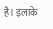है। इलाके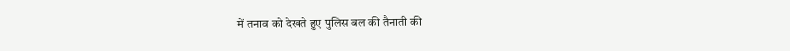में तनाव को देखते हुए पुलिस बल की तैनाती की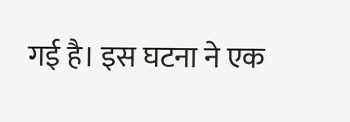गई है। इस घटना ने एक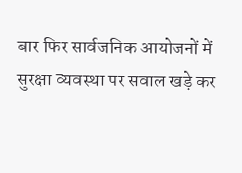बार फिर सार्वजनिक आयोजनों में सुरक्षा व्यवस्था पर सवाल खड़े कर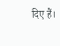दिए हैं।